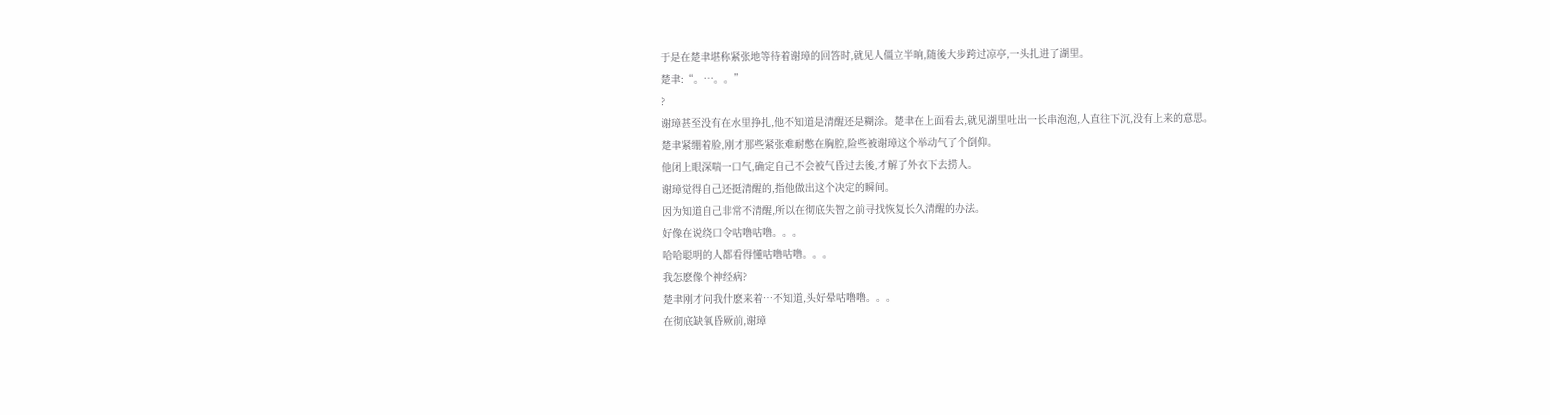于是在楚聿堪称紧张地等待着谢璋的回答时,就见人僵立半晌,随後大步跨过凉亭,一头扎进了湖里。
楚聿:“。…。。”
?
谢璋甚至没有在水里挣扎,他不知道是清醒还是糊涂。楚聿在上面看去,就见湖里吐出一长串泡泡,人直往下沉,没有上来的意思。
楚聿紧绷着脸,刚才那些紧张难耐憋在胸腔,险些被谢璋这个举动气了个倒仰。
他闭上眼深喘一口气,确定自己不会被气昏过去後,才解了外衣下去捞人。
谢璋觉得自己还挺清醒的,指他做出这个决定的瞬间。
因为知道自己非常不清醒,所以在彻底失智之前寻找恢复长久清醒的办法。
好像在说绕口令咕噜咕噜。。。
哈哈聪明的人都看得懂咕噜咕噜。。。
我怎麽像个神经病?
楚聿刚才问我什麽来着…不知道,头好晕咕噜噜。。。
在彻底缺氧昏厥前,谢璋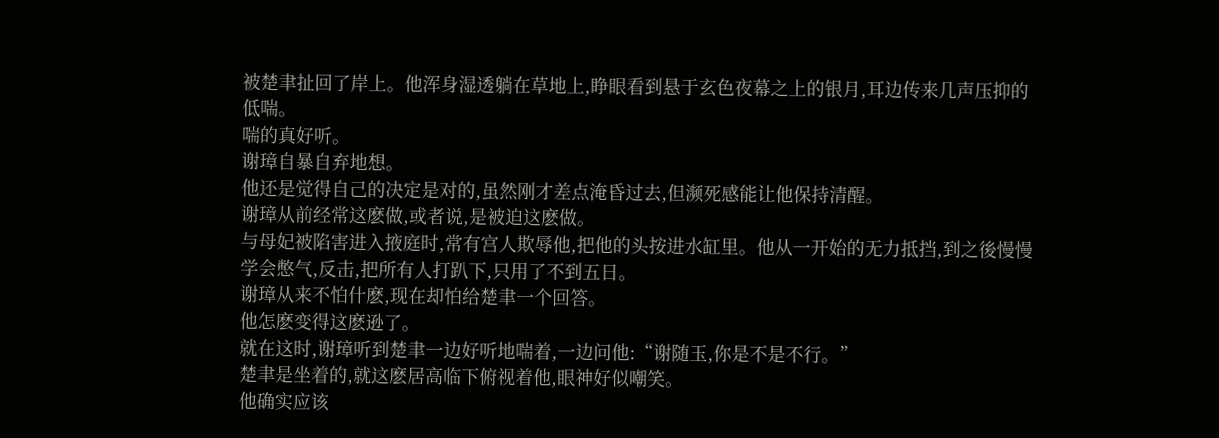被楚聿扯回了岸上。他浑身湿透躺在草地上,睁眼看到悬于玄色夜幕之上的银月,耳边传来几声压抑的低喘。
喘的真好听。
谢璋自暴自弃地想。
他还是觉得自己的决定是对的,虽然刚才差点淹昏过去,但濒死感能让他保持清醒。
谢璋从前经常这麽做,或者说,是被迫这麽做。
与母妃被陷害进入掖庭时,常有宫人欺辱他,把他的头按进水缸里。他从一开始的无力抵挡,到之後慢慢学会憋气,反击,把所有人打趴下,只用了不到五日。
谢璋从来不怕什麽,现在却怕给楚聿一个回答。
他怎麽变得这麽逊了。
就在这时,谢璋听到楚聿一边好听地喘着,一边问他:“谢随玉,你是不是不行。”
楚聿是坐着的,就这麽居高临下俯视着他,眼神好似嘲笑。
他确实应该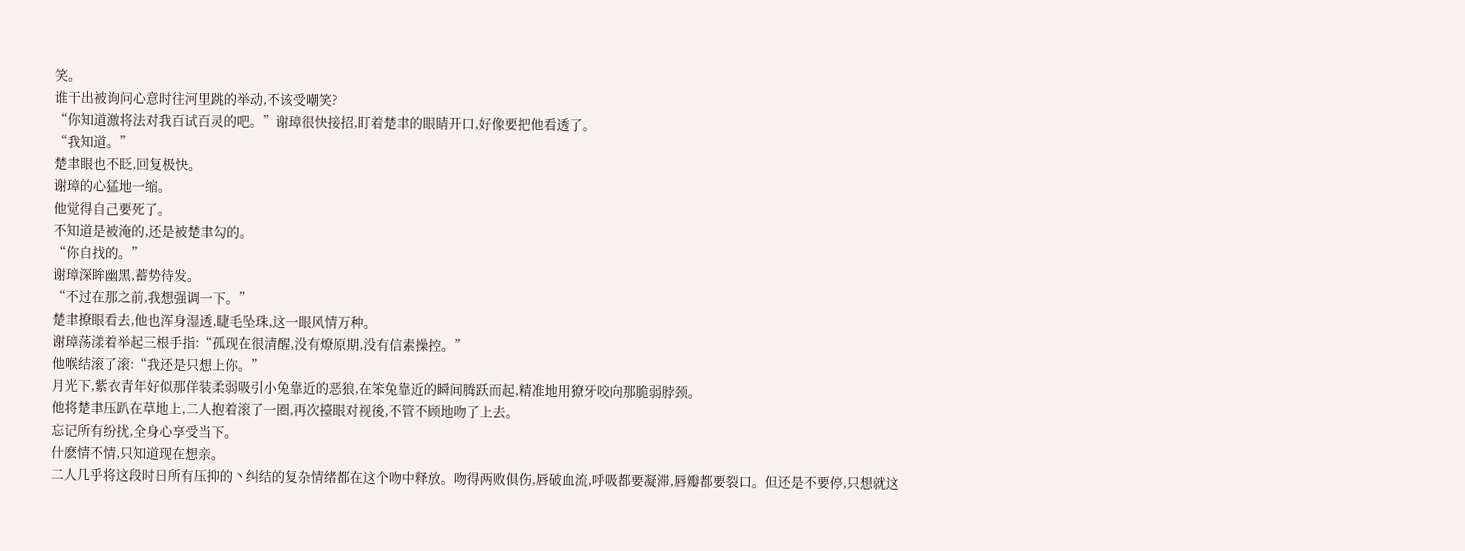笑。
谁干出被询问心意时往河里跳的举动,不该受嘲笑?
“你知道激将法对我百试百灵的吧。”谢璋很快接招,盯着楚聿的眼睛开口,好像要把他看透了。
“我知道。”
楚聿眼也不眨,回复极快。
谢璋的心猛地一缩。
他觉得自己要死了。
不知道是被淹的,还是被楚聿勾的。
“你自找的。”
谢璋深眸幽黑,蓄势待发。
“不过在那之前,我想强调一下。”
楚聿撩眼看去,他也浑身湿透,睫毛坠珠,这一眼风情万种。
谢璋荡漾着举起三根手指:“孤现在很清醒,没有燎原期,没有信素操控。”
他喉结滚了滚:“我还是只想上你。”
月光下,紫衣青年好似那佯装柔弱吸引小兔靠近的恶狼,在笨兔靠近的瞬间腾跃而起,精准地用獠牙咬向那脆弱脖颈。
他将楚聿压趴在草地上,二人抱着滚了一圈,再次擡眼对视後,不管不顾地吻了上去。
忘记所有纷扰,全身心享受当下。
什麽情不情,只知道现在想亲。
二人几乎将这段时日所有压抑的丶纠结的复杂情绪都在这个吻中释放。吻得两败俱伤,唇破血流,呼吸都要凝滞,唇瓣都要裂口。但还是不要停,只想就这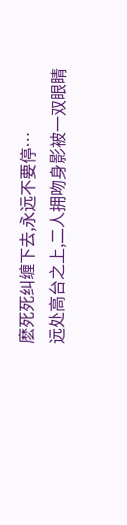麽死死纠缠下去,永远不要停…
远处高台之上,二人拥吻身影被一双眼睛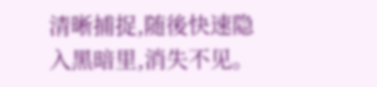清晰捕捉,随後快速隐入黑暗里,消失不见。